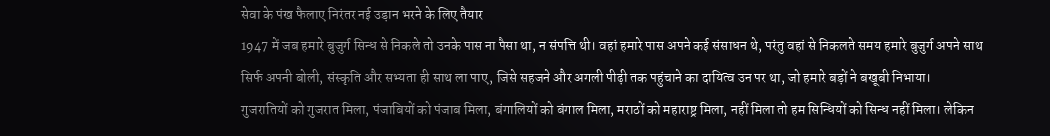सेवा के पंख फैलाए निरंतर नई उड़ान भरने के लिए तैयार
1947 में जब हमारे बुजुर्ग सिन्ध से निकले तो उनके पास ना पैसा था, न संपत्ति थी। वहां हमारे पास अपने कई संसाधन थे, परंतु वहां से निकलते समय हमारे बुजुर्ग अपने साथ सिर्फ अपनी बोली, संस्कृति और सभ्यता ही साथ ला पाए, जिसे सहजने और अगली पीढ़ी तक पहुंचाने का दायित्व उन पर था, जो हमारे बड़ों ने बखूबी निभाया।
गुजरातियों को गुजरात मिला, पंजाबियों को पंजाब मिला, बंगालियों को बंगाल मिला, मराठों को महाराष्ट्र मिला, नहीं मिला तो हम सिन्धियों को सिन्ध नहीं मिला। लेकिन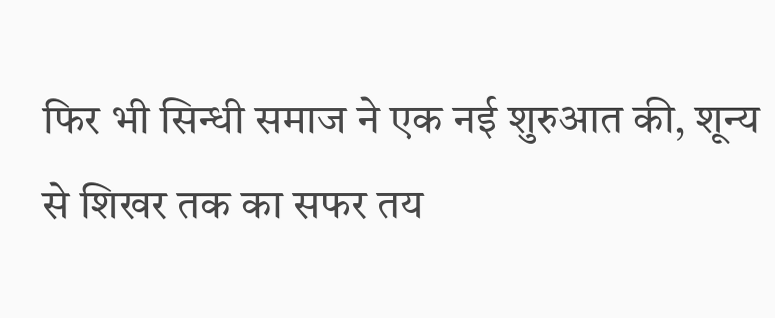फिर भी सिन्धी समाज ने एक नई शुरुआत की, शून्य से शिखर तक का सफर तय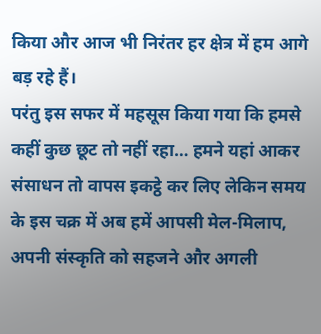किया और आज भी निरंतर हर क्षेत्र में हम आगे बड़ रहे हैं।
परंतु इस सफर में महसूस किया गया कि हमसे कहीं कुछ छूट तो नहीं रहा… हमने यहां आकर संसाधन तो वापस इकट्ठे कर लिए लेकिन समय के इस चक्र में अब हमें आपसी मेल-मिलाप, अपनी संस्कृति को सहजने और अगली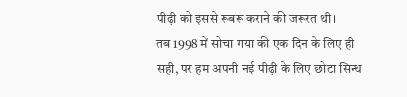पीढ़ी को इससे रूबरू कराने की जरूरत थी।
तब 1998 में सोचा गया की एक दिन के लिए ही सही, पर हम अपनी नई पीढ़ी के लिए छोटा सिन्ध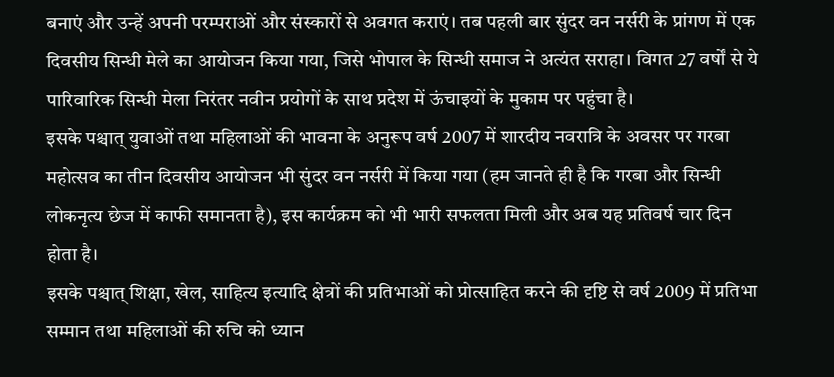बनाएं और उन्हें अपनी परम्पराओं और संस्कारों से अवगत कराएं। तब पहली बार सुंदर वन नर्सरी के प्रांगण में एक दिवसीय सिन्धी मेले का आयोजन किया गया, जिसे भोपाल के सिन्धी समाज ने अत्यंत सराहा। विगत 27 वर्षों से ये पारिवारिक सिन्धी मेला निरंतर नवीन प्रयोगों के साथ प्रदेश में ऊंचाइयों के मुकाम पर पहुंचा है।
इसके पश्चात् युवाओं तथा महिलाओं की भावना के अनुरूप वर्ष 2007 में शारदीय नवरात्रि के अवसर पर गरबा महोत्सव का तीन दिवसीय आयोजन भी सुंदर वन नर्सरी में किया गया (हम जानते ही है कि गरबा और सिन्धी लोकनृत्य छेज में काफी समानता है), इस कार्यक्रम को भी भारी सफलता मिली और अब यह प्रतिवर्ष चार दिन होता है।
इसके पश्चात् शिक्षा, खेल, साहित्य इत्यादि क्षेत्रों की प्रतिभाओं को प्रोत्साहित करने की दृष्टि से वर्ष 2009 में प्रतिभा सम्मान तथा महिलाओं की रुचि को ध्यान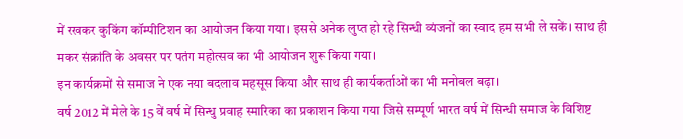में रखकर कुकिंग कॉम्पीटिशन का आयोजन किया गया। इससे अनेक लुप्त हो रहे सिन्धी व्यंजनों का स्वाद हम सभी ले सकें। साथ ही मकर संक्रांति के अवसर पर पतंग महोत्सव का भी आयोजन शुरू किया गया।
इन कार्यक्रमों से समाज ने एक नया बदलाव महसूस किया और साथ ही कार्यकर्ताओं का भी मनोबल बढ़ा।
वर्ष 2012 में मेले के 15 वें वर्ष में सिन्धु प्रवाह स्मारिका का प्रकाशन किया गया जिसे सम्पूर्ण भारत वर्ष में सिन्धी समाज के विशिष्ट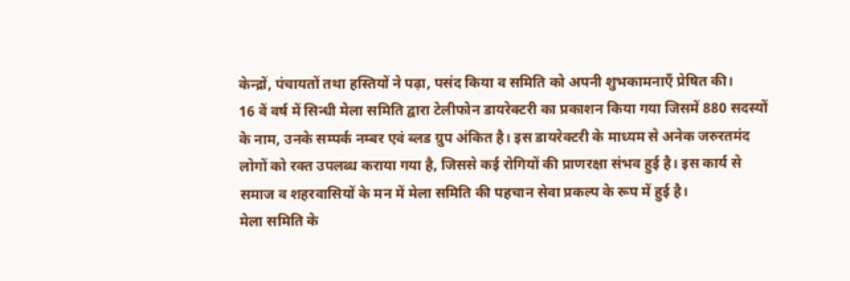केन्द्रों, पंचायतों तथा हस्तियों ने पढ़ा, पसंद किया व समिति को अपनी शुभकामनाएँ प्रेषित की।
16 वें वर्ष में सिन्धी मेला समिति द्वारा टेलीफोन डायरेक्टरी का प्रकाशन किया गया जिसमें 880 सदस्यों के नाम, उनके सम्पर्क नम्बर एवं ब्लड ग्रुप अंकित है। इस डायरेक्टरी के माध्यम से अनेक जरुरतमंद लोगों को रक्त उपलब्ध कराया गया है, जिससे कई रोगियों की प्राणरक्षा संभव हुई है। इस कार्य से समाज व शहरवासियों के मन में मेला समिति की पहचान सेवा प्रकल्प के रूप में हुई है।
मेला समिति के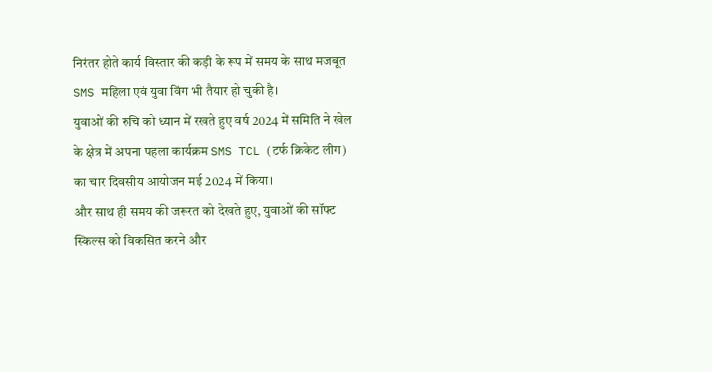निरंतर होते कार्य विस्तार की कड़ी के रूप में समय के साथ मजबूत SMS महिला एवं युवा विंग भी तैयार हो चुकी है।
युवाओं की रुचि को ध्यान में रखते हुए वर्ष 2024 में समिति ने खेल के क्षेत्र में अपना पहला कार्यक्रम SMS TCL (टर्फ क्रिकेट लीग) का चार दिवसीय आयोजन मई 2024 में किया।
और साथ ही समय की जरूरत को देखते हुए, युवाओं की सॉफ्ट स्किल्स को विकसित करने और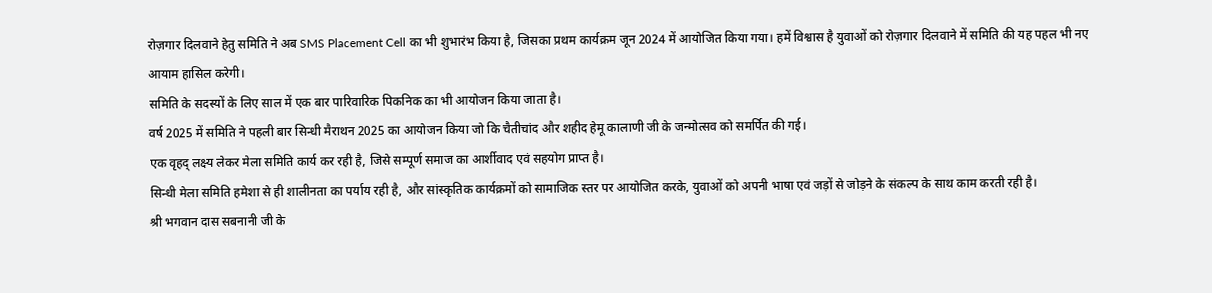रोज़गार दिलवाने हेतु समिति ने अब SMS Placement Cell का भी शुभारंभ किया है, जिसका प्रथम कार्यक्रम जून 2024 में आयोजित किया गया। हमें विश्वास है युवाओं को रोज़गार दिलवाने में समिति की यह पहल भी नए आयाम हासिल करेगी।
समिति के सदस्यों के लिए साल में एक बार पारिवारिक पिकनिक का भी आयोजन किया जाता है।
वर्ष 2025 में समिति ने पहली बार सिन्धी मैराथन 2025 का आयोजन किया जो कि चैतीचांद और शहीद हेमू कालाणी जी के जन्मोत्सव को समर्पित की गई।
एक वृहद् लक्ष्य लेकर मेला समिति कार्य कर रही है, जिसे सम्पूर्ण समाज का आर्शीवाद एवं सहयोग प्राप्त है।
सिन्धी मेला समिति हमेशा से ही शालीनता का पर्याय रही है, और सांस्कृतिक कार्यक्रमों को सामाजिक स्तर पर आयोजित करके, युवाओं को अपनी भाषा एवं जड़ों से जोड़ने के संकल्प के साथ काम करती रही है।
श्री भगवान दास सबनानी जी के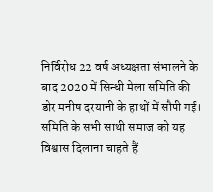निर्विरोध 22 वर्ष अध्यक्षता संभालने के बाद 2020 में सिन्धी मेला समिति की डोर मनीष दरयानी के हाथों में सौपी गई।
समिति के सभी साथी समाज को यह विश्वास दिलाना चाहते हैं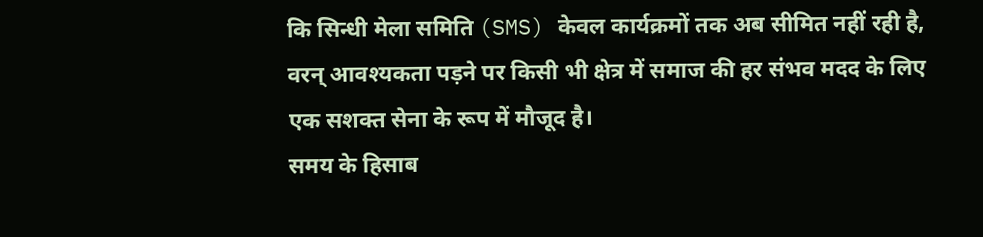कि सिन्धी मेला समिति (SMS) केवल कार्यक्रमों तक अब सीमित नहीं रही है, वरन् आवश्यकता पड़ने पर किसी भी क्षेत्र में समाज की हर संभव मदद के लिए एक सशक्त सेना के रूप में मौजूद है।
समय के हिसाब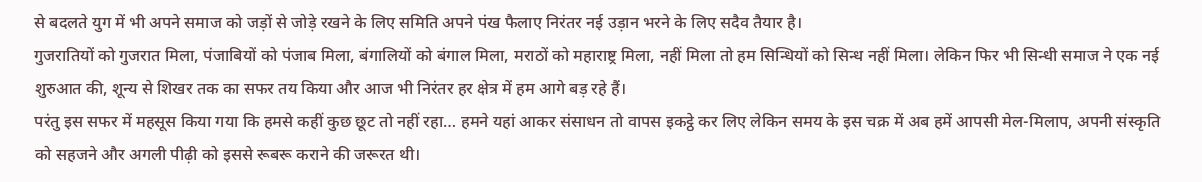से बदलते युग में भी अपने समाज को जड़ों से जोड़े रखने के लिए समिति अपने पंख फैलाए निरंतर नई उड़ान भरने के लिए सदैव तैयार है।
गुजरातियों को गुजरात मिला, पंजाबियों को पंजाब मिला, बंगालियों को बंगाल मिला, मराठों को महाराष्ट्र मिला, नहीं मिला तो हम सिन्धियों को सिन्ध नहीं मिला। लेकिन फिर भी सिन्धी समाज ने एक नई शुरुआत की, शून्य से शिखर तक का सफर तय किया और आज भी निरंतर हर क्षेत्र में हम आगे बड़ रहे हैं।
परंतु इस सफर में महसूस किया गया कि हमसे कहीं कुछ छूट तो नहीं रहा… हमने यहां आकर संसाधन तो वापस इकट्ठे कर लिए लेकिन समय के इस चक्र में अब हमें आपसी मेल-मिलाप, अपनी संस्कृति को सहजने और अगली पीढ़ी को इससे रूबरू कराने की जरूरत थी।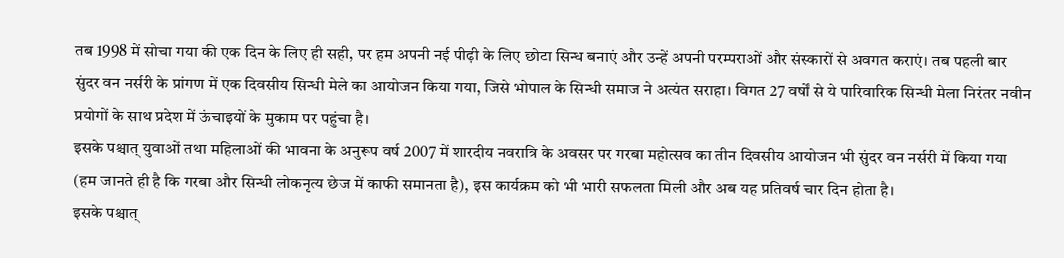तब 1998 में सोचा गया की एक दिन के लिए ही सही, पर हम अपनी नई पीढ़ी के लिए छोटा सिन्ध बनाएं और उन्हें अपनी परम्पराओं और संस्कारों से अवगत कराएं। तब पहली बार सुंदर वन नर्सरी के प्रांगण में एक दिवसीय सिन्धी मेले का आयोजन किया गया, जिसे भोपाल के सिन्धी समाज ने अत्यंत सराहा। विगत 27 वर्षों से ये पारिवारिक सिन्धी मेला निरंतर नवीन प्रयोगों के साथ प्रदेश में ऊंचाइयों के मुकाम पर पहुंचा है।
इसके पश्चात् युवाओं तथा महिलाओं की भावना के अनुरूप वर्ष 2007 में शारदीय नवरात्रि के अवसर पर गरबा महोत्सव का तीन दिवसीय आयोजन भी सुंदर वन नर्सरी में किया गया (हम जानते ही है कि गरबा और सिन्धी लोकनृत्य छेज में काफी समानता है), इस कार्यक्रम को भी भारी सफलता मिली और अब यह प्रतिवर्ष चार दिन होता है।
इसके पश्चात्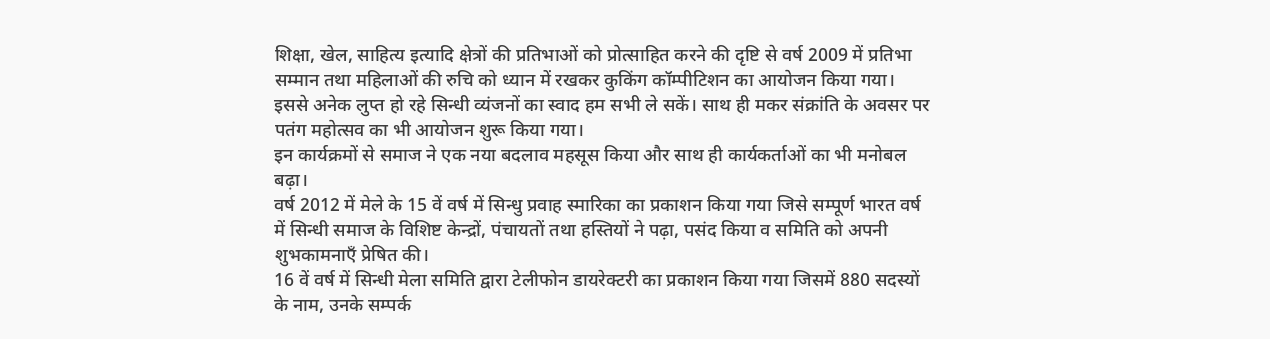शिक्षा, खेल, साहित्य इत्यादि क्षेत्रों की प्रतिभाओं को प्रोत्साहित करने की दृष्टि से वर्ष 2009 में प्रतिभा सम्मान तथा महिलाओं की रुचि को ध्यान में रखकर कुकिंग कॉम्पीटिशन का आयोजन किया गया। इससे अनेक लुप्त हो रहे सिन्धी व्यंजनों का स्वाद हम सभी ले सकें। साथ ही मकर संक्रांति के अवसर पर पतंग महोत्सव का भी आयोजन शुरू किया गया।
इन कार्यक्रमों से समाज ने एक नया बदलाव महसूस किया और साथ ही कार्यकर्ताओं का भी मनोबल बढ़ा।
वर्ष 2012 में मेले के 15 वें वर्ष में सिन्धु प्रवाह स्मारिका का प्रकाशन किया गया जिसे सम्पूर्ण भारत वर्ष में सिन्धी समाज के विशिष्ट केन्द्रों, पंचायतों तथा हस्तियों ने पढ़ा, पसंद किया व समिति को अपनी शुभकामनाएँ प्रेषित की।
16 वें वर्ष में सिन्धी मेला समिति द्वारा टेलीफोन डायरेक्टरी का प्रकाशन किया गया जिसमें 880 सदस्यों के नाम, उनके सम्पर्क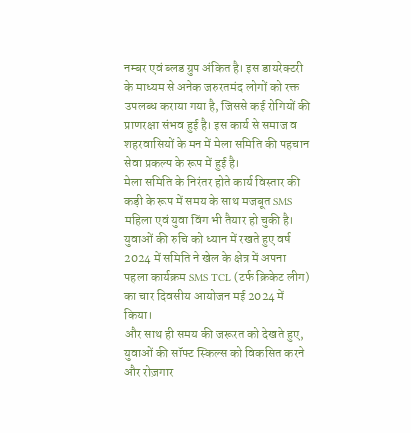नम्बर एवं ब्लड ग्रुप अंकित है। इस डायरेक्टरी के माध्यम से अनेक जरुरतमंद लोगों को रक्त उपलब्ध कराया गया है, जिससे कई रोगियों की प्राणरक्षा संभव हुई है। इस कार्य से समाज व शहरवासियों के मन में मेला समिति की पहचान सेवा प्रकल्प के रूप में हुई है।
मेला समिति के निरंतर होते कार्य विस्तार की कड़ी के रूप में समय के साथ मजबूत SMS महिला एवं युवा विंग भी तैयार हो चुकी है।
युवाओं की रुचि को ध्यान में रखते हुए वर्ष 2024 में समिति ने खेल के क्षेत्र में अपना पहला कार्यक्रम SMS TCL (टर्फ क्रिकेट लीग) का चार दिवसीय आयोजन मई 2024 में किया।
और साथ ही समय की जरूरत को देखते हुए, युवाओं की सॉफ्ट स्किल्स को विकसित करने और रोज़गार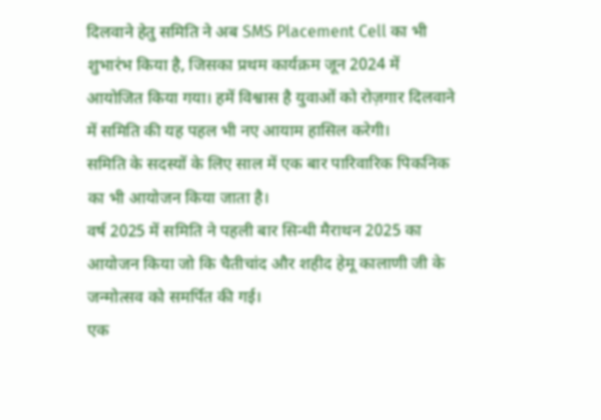दिलवाने हेतु समिति ने अब SMS Placement Cell का भी शुभारंभ किया है, जिसका प्रथम कार्यक्रम जून 2024 में आयोजित किया गया। हमें विश्वास है युवाओं को रोज़गार दिलवाने में समिति की यह पहल भी नए आयाम हासिल करेगी।
समिति के सदस्यों के लिए साल में एक बार पारिवारिक पिकनिक का भी आयोजन किया जाता है।
वर्ष 2025 में समिति ने पहली बार सिन्धी मैराथन 2025 का आयोजन किया जो कि चैतीचांद और शहीद हेमू कालाणी जी के जन्मोत्सव को समर्पित की गई।
एक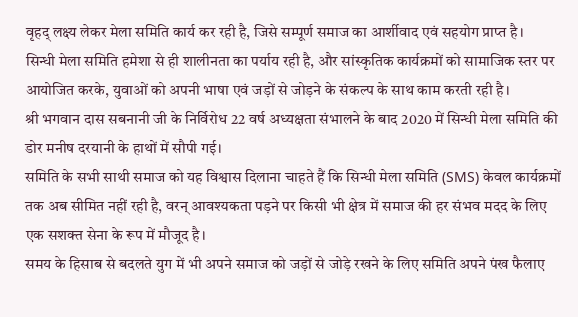वृहद् लक्ष्य लेकर मेला समिति कार्य कर रही है, जिसे सम्पूर्ण समाज का आर्शीवाद एवं सहयोग प्राप्त है।
सिन्धी मेला समिति हमेशा से ही शालीनता का पर्याय रही है, और सांस्कृतिक कार्यक्रमों को सामाजिक स्तर पर आयोजित करके, युवाओं को अपनी भाषा एवं जड़ों से जोड़ने के संकल्प के साथ काम करती रही है।
श्री भगवान दास सबनानी जी के निर्विरोध 22 वर्ष अध्यक्षता संभालने के बाद 2020 में सिन्धी मेला समिति की डोर मनीष दरयानी के हाथों में सौपी गई।
समिति के सभी साथी समाज को यह विश्वास दिलाना चाहते हैं कि सिन्धी मेला समिति (SMS) केवल कार्यक्रमों तक अब सीमित नहीं रही है, वरन् आवश्यकता पड़ने पर किसी भी क्षेत्र में समाज की हर संभव मदद के लिए एक सशक्त सेना के रूप में मौजूद है।
समय के हिसाब से बदलते युग में भी अपने समाज को जड़ों से जोड़े रखने के लिए समिति अपने पंख फैलाए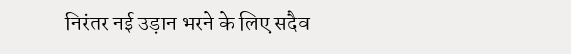निरंतर नई उड़ान भरने के लिए सदैव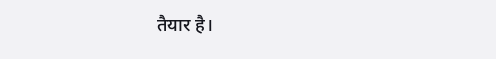तैयार है।